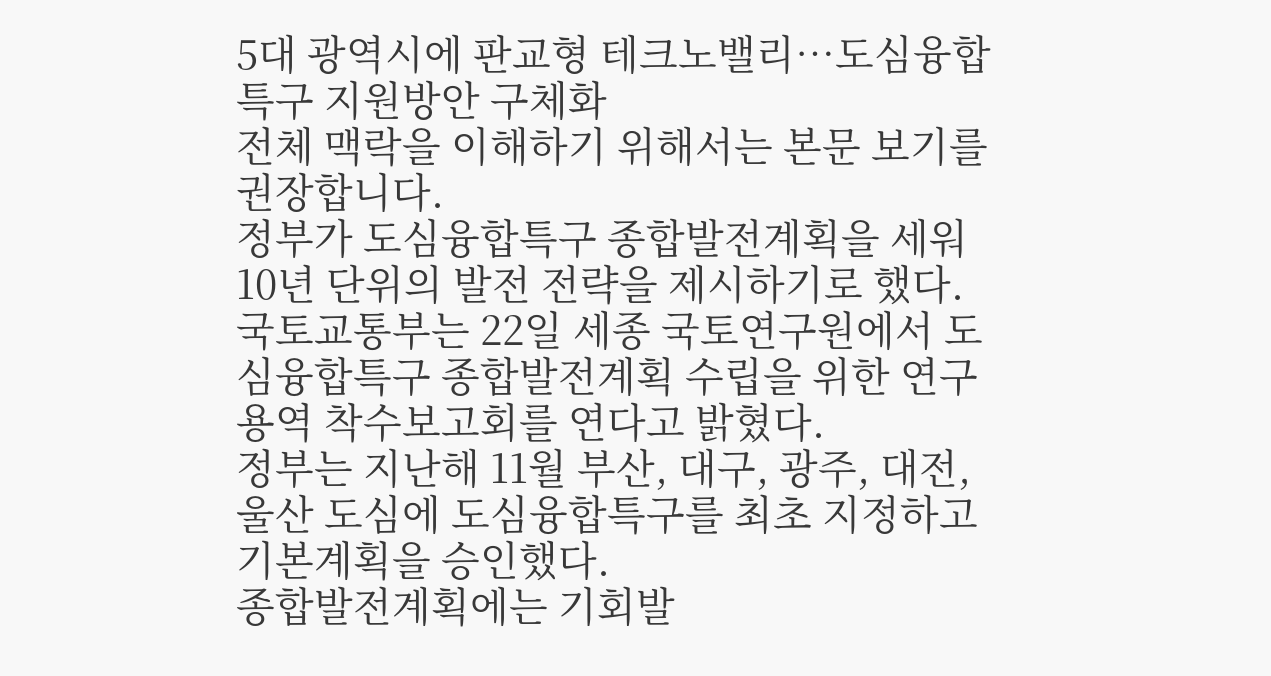5대 광역시에 판교형 테크노밸리…도심융합특구 지원방안 구체화
전체 맥락을 이해하기 위해서는 본문 보기를 권장합니다.
정부가 도심융합특구 종합발전계획을 세워 10년 단위의 발전 전략을 제시하기로 했다.
국토교통부는 22일 세종 국토연구원에서 도심융합특구 종합발전계획 수립을 위한 연구용역 착수보고회를 연다고 밝혔다.
정부는 지난해 11월 부산, 대구, 광주, 대전, 울산 도심에 도심융합특구를 최초 지정하고 기본계획을 승인했다.
종합발전계획에는 기회발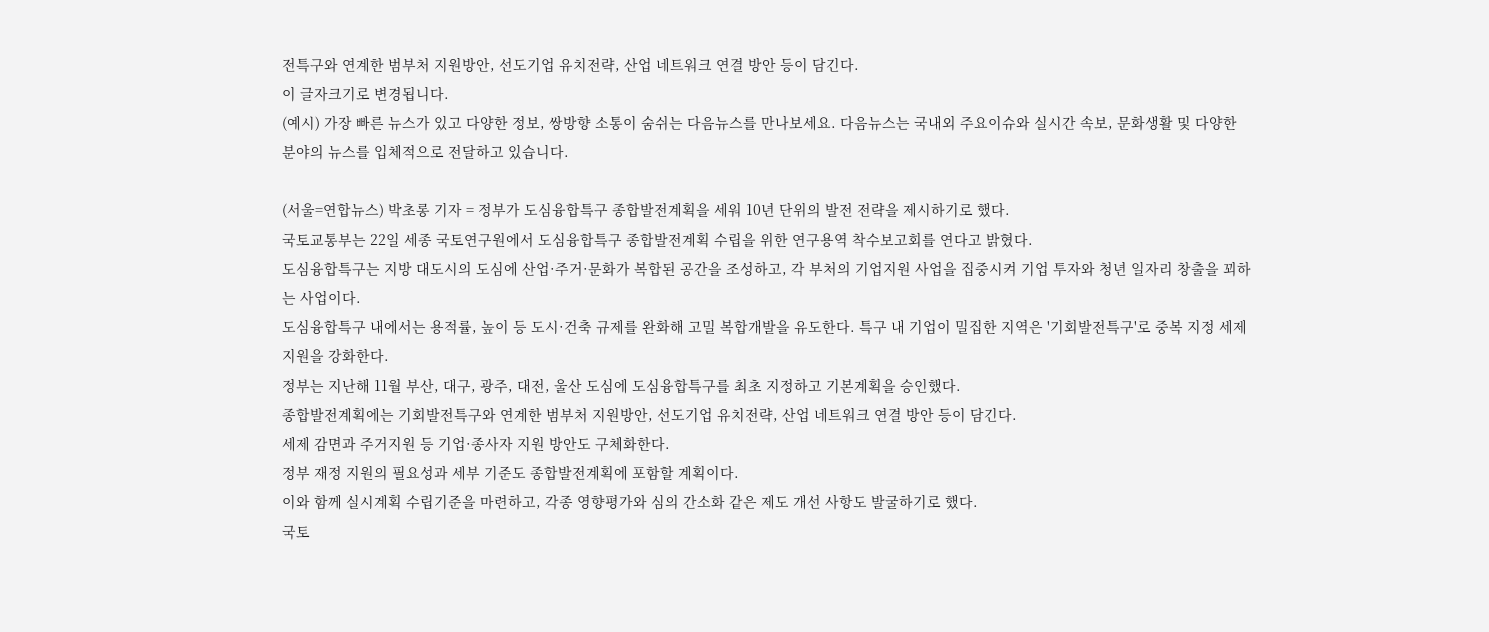전특구와 연계한 범부처 지원방안, 선도기업 유치전략, 산업 네트워크 연결 방안 등이 담긴다.
이 글자크기로 변경됩니다.
(예시) 가장 빠른 뉴스가 있고 다양한 정보, 쌍방향 소통이 숨쉬는 다음뉴스를 만나보세요. 다음뉴스는 국내외 주요이슈와 실시간 속보, 문화생활 및 다양한 분야의 뉴스를 입체적으로 전달하고 있습니다.

(서울=연합뉴스) 박초롱 기자 = 정부가 도심융합특구 종합발전계획을 세워 10년 단위의 발전 전략을 제시하기로 했다.
국토교통부는 22일 세종 국토연구원에서 도심융합특구 종합발전계획 수립을 위한 연구용역 착수보고회를 연다고 밝혔다.
도심융합특구는 지방 대도시의 도심에 산업·주거·문화가 복합된 공간을 조성하고, 각 부처의 기업지원 사업을 집중시켜 기업 투자와 청년 일자리 창출을 꾀하는 사업이다.
도심융합특구 내에서는 용적률, 높이 등 도시·건축 규제를 완화해 고밀 복합개발을 유도한다. 특구 내 기업이 밀집한 지역은 '기회발전특구'로 중복 지정 세제 지원을 강화한다.
정부는 지난해 11월 부산, 대구, 광주, 대전, 울산 도심에 도심융합특구를 최초 지정하고 기본계획을 승인했다.
종합발전계획에는 기회발전특구와 연계한 범부처 지원방안, 선도기업 유치전략, 산업 네트워크 연결 방안 등이 담긴다.
세제 감면과 주거지원 등 기업·종사자 지원 방안도 구체화한다.
정부 재정 지원의 필요성과 세부 기준도 종합발전계획에 포함할 계획이다.
이와 함께 실시계획 수립기준을 마련하고, 각종 영향평가와 심의 간소화 같은 제도 개선 사항도 발굴하기로 했다.
국토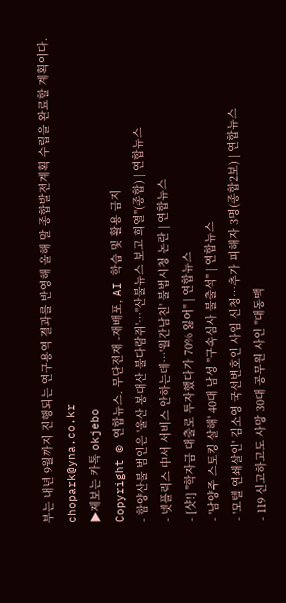부는 내년 9월까지 진행되는 연구용역 결과를 반영해 올해 말 종합발전계획 수립을 완료할 계획이다.
chopark@yna.co.kr
▶제보는 카톡 okjebo
Copyright © 연합뉴스. 무단전재 -재배포, AI 학습 및 활용 금지
- 함양산불 범인은 '울산 봉대산 불다람쥐'…"산불뉴스 보고 희열"(종합) | 연합뉴스
- 넷플릭스 中서 서비스 안하는데…'월간남친' 불법시청 논란 | 연합뉴스
- [샷!] "학자금 대출로 투자했다가 70% 잃어" | 연합뉴스
- '남양주 스토킹 살해' 40대 남성 "구속심사 불출석" | 연합뉴스
- '모텔 연쇄살인' 김소영 국선변호인 사임 신청…추가 피해자 3명(종합2보) | 연합뉴스
- 119 신고하고도 사망 30대 공무원 사인 "대동맥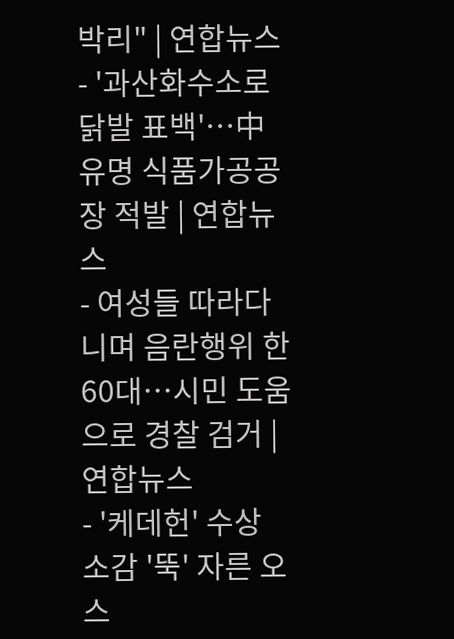박리" | 연합뉴스
- '과산화수소로 닭발 표백'…中 유명 식품가공공장 적발 | 연합뉴스
- 여성들 따라다니며 음란행위 한 60대…시민 도움으로 경찰 검거 | 연합뉴스
- '케데헌' 수상 소감 '뚝' 자른 오스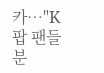카…"K팝 팬들 분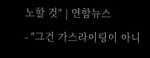노할 것" | 연합뉴스
- "그건 가스라이팅이 아니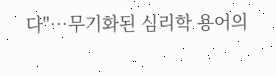다"…무기화된 심리학 용어의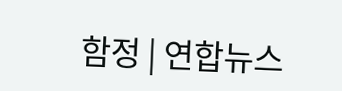함정 | 연합뉴스